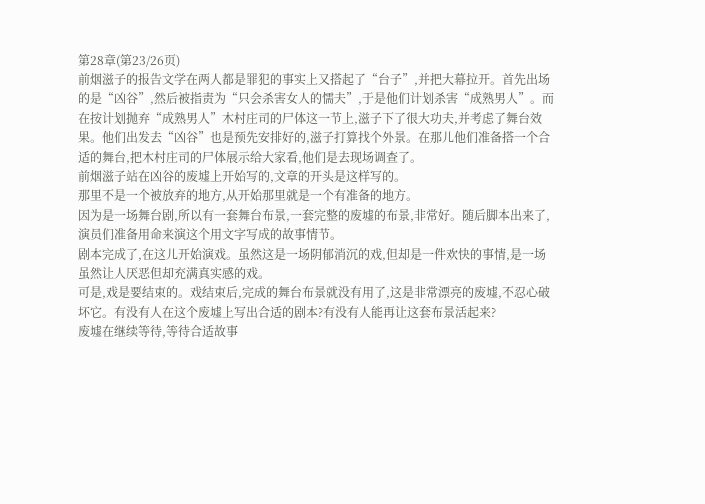第28章(第23/26页)
前烟滋子的报告文学在两人都是罪犯的事实上又搭起了“台子”,并把大幕拉开。首先出场的是“凶谷”,然后被指责为“只会杀害女人的懦夫”,于是他们计划杀害“成熟男人”。而在按计划抛弃“成熟男人”木村庄司的尸体这一节上,滋子下了很大功夫,并考虑了舞台效果。他们出发去“凶谷”也是预先安排好的,滋子打算找个外景。在那儿他们准备搭一个合适的舞台,把木村庄司的尸体展示给大家看,他们是去现场调查了。
前烟滋子站在凶谷的废墟上开始写的,文章的开头是这样写的。
那里不是一个被放弃的地方,从开始那里就是一个有准备的地方。
因为是一场舞台剧,所以有一套舞台布景,一套完整的废墟的布景,非常好。随后脚本出来了,演员们准备用命来演这个用文字写成的故事情节。
剧本完成了,在这儿开始演戏。虽然这是一场阴郁消沉的戏,但却是一件欢快的事情,是一场虽然让人厌恶但却充满真实感的戏。
可是,戏是要结束的。戏结束后,完成的舞台布景就没有用了,这是非常漂亮的废墟,不忍心破坏它。有没有人在这个废墟上写出合适的剧本?有没有人能再让这套布景活起来?
废墟在继续等待,等待合适故事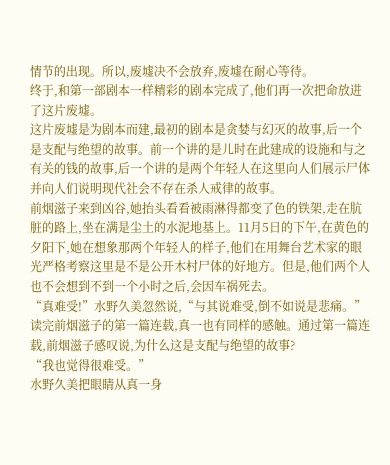情节的出现。所以,废墟决不会放弃,废墟在耐心等待。
终于,和第一部剧本一样精彩的剧本完成了,他们再一次把命放进了这片废墟。
这片废墟是为剧本而建,最初的剧本是贪婪与幻灭的故事,后一个是支配与绝望的故事。前一个讲的是儿时在此建成的设施和与之有关的钱的故事,后一个讲的是两个年轻人在这里向人们展示尸体并向人们说明现代社会不存在杀人戒律的故事。
前烟滋子来到凶谷,她抬头看看被雨淋得都变了色的铁架,走在肮脏的路上,坐在满是尘土的水泥地基上。11月5日的下午,在黄色的夕阳下,她在想象那两个年轻人的样子,他们在用舞台艺术家的眼光严格考察这里是不是公开木村尸体的好地方。但是,他们两个人也不会想到不到一个小时之后,会因车祸死去。
“真难受!”水野久美忽然说,“与其说难受,倒不如说是悲痛。”
读完前烟滋子的第一篇连载,真一也有同样的感触。通过第一篇连载,前烟滋子感叹说,为什么这是支配与绝望的故事?
“我也觉得很难受。”
水野久美把眼睛从真一身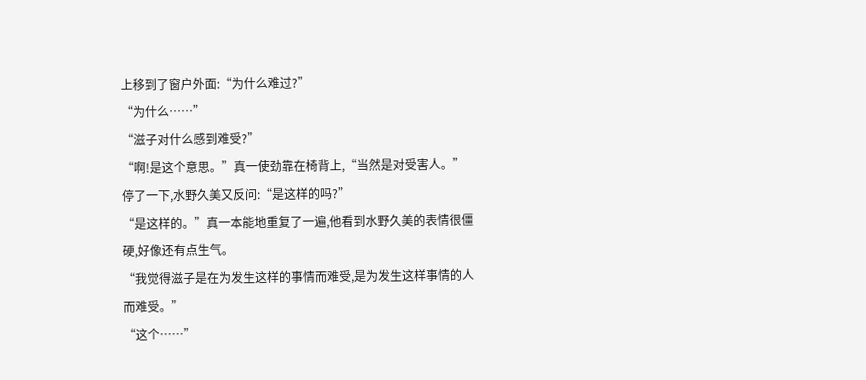上移到了窗户外面:“为什么难过?”
“为什么……”
“滋子对什么感到难受?”
“啊!是这个意思。”真一使劲靠在椅背上,“当然是对受害人。”
停了一下,水野久美又反问:“是这样的吗?”
“是这样的。”真一本能地重复了一遍,他看到水野久美的表情很僵硬,好像还有点生气。
“我觉得滋子是在为发生这样的事情而难受,是为发生这样事情的人而难受。”
“这个……”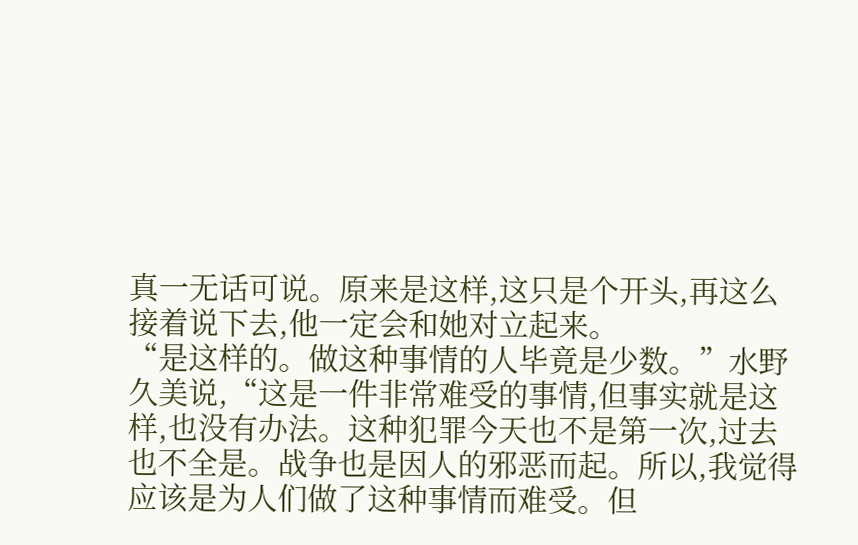真一无话可说。原来是这样,这只是个开头,再这么接着说下去,他一定会和她对立起来。
“是这样的。做这种事情的人毕竟是少数。”水野久美说,“这是一件非常难受的事情,但事实就是这样,也没有办法。这种犯罪今天也不是第一次,过去也不全是。战争也是因人的邪恶而起。所以,我觉得应该是为人们做了这种事情而难受。但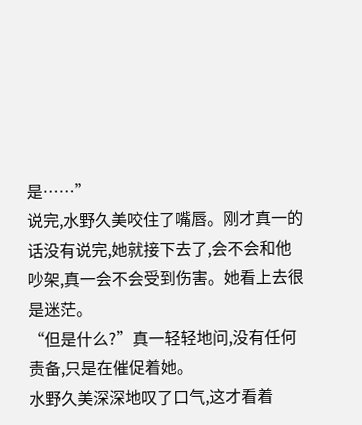是……”
说完,水野久美咬住了嘴唇。刚才真一的话没有说完,她就接下去了,会不会和他吵架,真一会不会受到伤害。她看上去很是迷茫。
“但是什么?”真一轻轻地问,没有任何责备,只是在催促着她。
水野久美深深地叹了口气,这才看着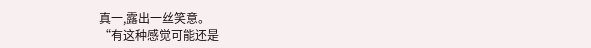真一,露出一丝笑意。
“有这种感觉可能还是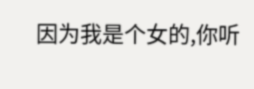因为我是个女的,你听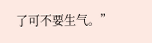了可不要生气。”